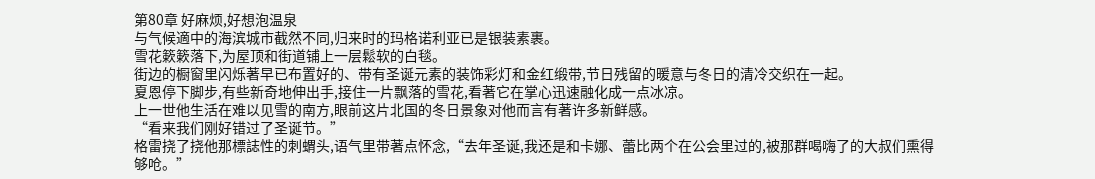第80章 好麻烦,好想泡温泉
与气候適中的海滨城市截然不同,归来时的玛格诺利亚已是银装素裹。
雪花簌簌落下,为屋顶和街道铺上一层鬆软的白毯。
街边的橱窗里闪烁著早已布置好的、带有圣诞元素的装饰彩灯和金红缎带,节日残留的暖意与冬日的清冷交织在一起。
夏恩停下脚步,有些新奇地伸出手,接住一片飘落的雪花,看著它在掌心迅速融化成一点冰凉。
上一世他生活在难以见雪的南方,眼前这片北国的冬日景象对他而言有著许多新鲜感。
“看来我们刚好错过了圣诞节。”
格雷挠了挠他那標誌性的刺蝟头,语气里带著点怀念,“去年圣诞,我还是和卡娜、蕾比两个在公会里过的,被那群喝嗨了的大叔们熏得够呛。”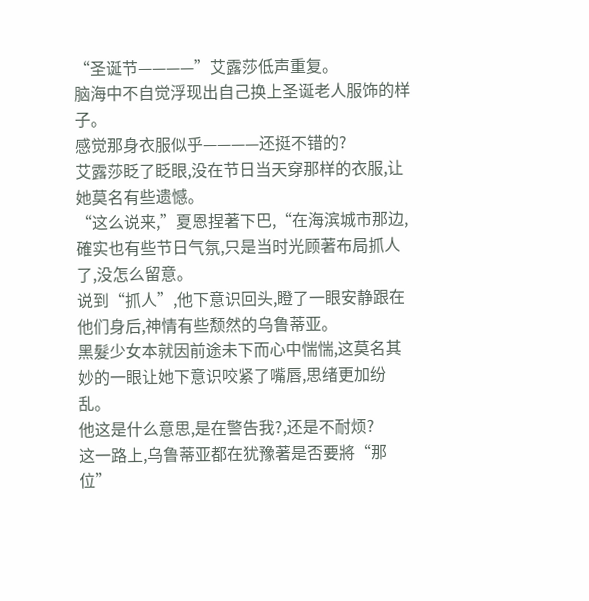“圣诞节————”艾露莎低声重复。
脑海中不自觉浮现出自己换上圣诞老人服饰的样子。
感觉那身衣服似乎————还挺不错的?
艾露莎眨了眨眼,没在节日当天穿那样的衣服,让她莫名有些遗憾。
“这么说来,”夏恩捏著下巴,“在海滨城市那边,確实也有些节日气氛,只是当时光顾著布局抓人了,没怎么留意。
说到“抓人”,他下意识回头,瞪了一眼安静跟在他们身后,神情有些颓然的乌鲁蒂亚。
黑髮少女本就因前途未下而心中惴惴,这莫名其妙的一眼让她下意识咬紧了嘴唇,思绪更加纷乱。
他这是什么意思,是在警告我?,还是不耐烦?
这一路上,乌鲁蒂亚都在犹豫著是否要將“那位”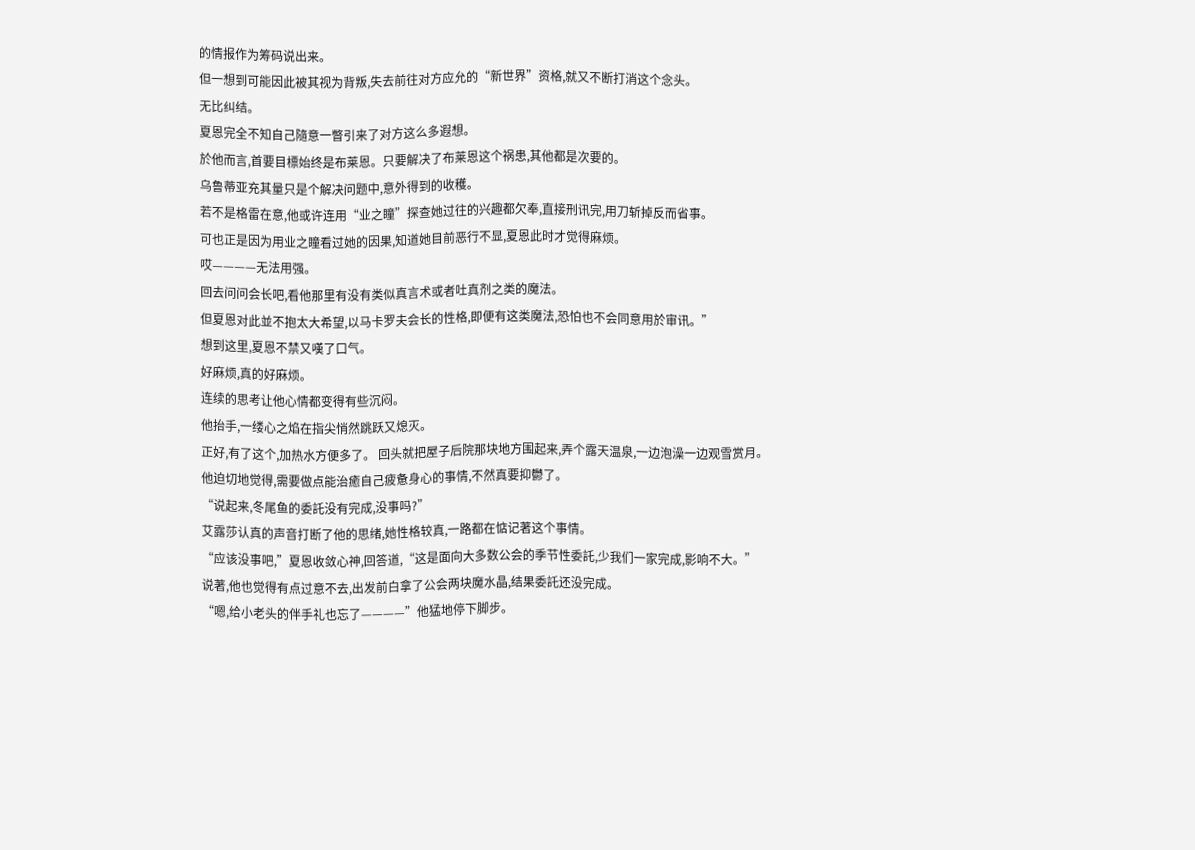的情报作为筹码说出来。
但一想到可能因此被其视为背叛,失去前往对方应允的“新世界”资格,就又不断打消这个念头。
无比纠结。
夏恩完全不知自己隨意一瞥引来了对方这么多遐想。
於他而言,首要目標始终是布莱恩。只要解决了布莱恩这个祸患,其他都是次要的。
乌鲁蒂亚充其量只是个解决问题中,意外得到的收穫。
若不是格雷在意,他或许连用“业之瞳”探查她过往的兴趣都欠奉,直接刑讯完,用刀斩掉反而省事。
可也正是因为用业之瞳看过她的因果,知道她目前恶行不显,夏恩此时才觉得麻烦。
哎————无法用强。
回去问问会长吧,看他那里有没有类似真言术或者吐真剂之类的魔法。
但夏恩对此並不抱太大希望,以马卡罗夫会长的性格,即便有这类魔法,恐怕也不会同意用於审讯。”
想到这里,夏恩不禁又嘆了口气。
好麻烦,真的好麻烦。
连续的思考让他心情都变得有些沉闷。
他抬手,一缕心之焰在指尖悄然跳跃又熄灭。
正好,有了这个,加热水方便多了。 回头就把屋子后院那块地方围起来,弄个露天温泉,一边泡澡一边观雪赏月。
他迫切地觉得,需要做点能治癒自己疲惫身心的事情,不然真要抑鬱了。
“说起来,冬尾鱼的委託没有完成,没事吗?”
艾露莎认真的声音打断了他的思绪,她性格较真,一路都在惦记著这个事情。
“应该没事吧,”夏恩收敛心神,回答道,“这是面向大多数公会的季节性委託,少我们一家完成,影响不大。”
说著,他也觉得有点过意不去,出发前白拿了公会两块魔水晶,结果委託还没完成。
“嗯,给小老头的伴手礼也忘了————”他猛地停下脚步。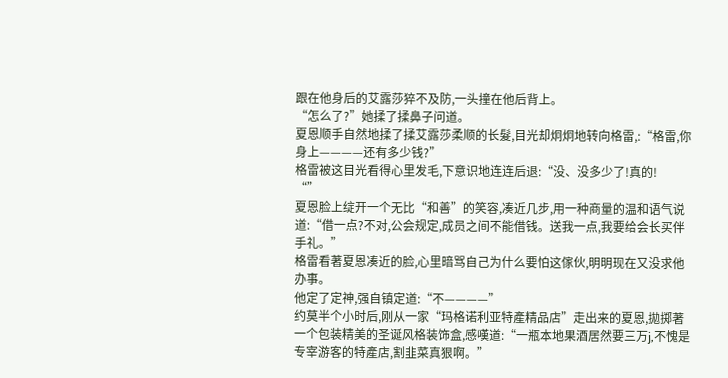跟在他身后的艾露莎猝不及防,一头撞在他后背上。
“怎么了?”她揉了揉鼻子问道。
夏恩顺手自然地揉了揉艾露莎柔顺的长髮,目光却炯炯地转向格雷,:“格雷,你身上————还有多少钱?”
格雷被这目光看得心里发毛,下意识地连连后退:“没、没多少了!真的!
“”
夏恩脸上绽开一个无比“和善”的笑容,凑近几步,用一种商量的温和语气说道:“借一点?不对,公会规定,成员之间不能借钱。送我一点,我要给会长买伴手礼。”
格雷看著夏恩凑近的脸,心里暗骂自己为什么要怕这傢伙,明明现在又没求他办事。
他定了定神,强自镇定道:“不————”
约莫半个小时后,刚从一家“玛格诺利亚特產精品店”走出来的夏恩,拋掷著一个包装精美的圣诞风格装饰盒,感嘆道:“一瓶本地果酒居然要三万j,不愧是专宰游客的特產店,割韭菜真狠啊。”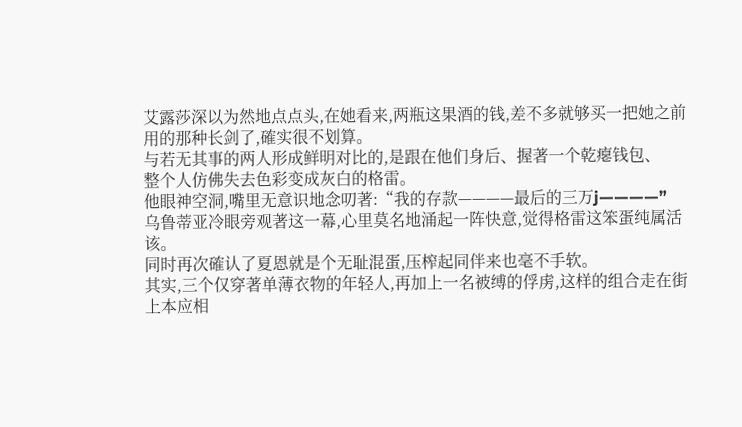艾露莎深以为然地点点头,在她看来,两瓶这果酒的钱,差不多就够买一把她之前用的那种长剑了,確实很不划算。
与若无其事的两人形成鲜明对比的,是跟在他们身后、握著一个乾瘪钱包、
整个人仿佛失去色彩变成灰白的格雷。
他眼神空洞,嘴里无意识地念叨著:“我的存款————最后的三万j————”
乌鲁蒂亚冷眼旁观著这一幕,心里莫名地涌起一阵快意,觉得格雷这笨蛋纯属活该。
同时再次確认了夏恩就是个无耻混蛋,压榨起同伴来也毫不手软。
其实,三个仅穿著单薄衣物的年轻人,再加上一名被缚的俘虏,这样的组合走在街上本应相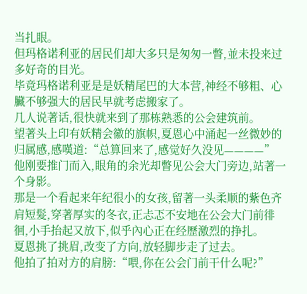当扎眼。
但玛格诺利亚的居民们却大多只是匆匆一瞥,並未投来过多好奇的目光。
毕竟玛格诺利亚是是妖精尾巴的大本营,神经不够粗、心臟不够强大的居民早就考虑搬家了。
几人说著话,很快就来到了那栋熟悉的公会建筑前。
望著头上印有妖精会徽的旗帜,夏恩心中涌起一丝微妙的归属感,感嘆道:“总算回来了,感觉好久没见————”
他刚要推门而入,眼角的余光却瞥见公会大门旁边,站著一个身影。
那是一个看起来年纪很小的女孩,留著一头柔顺的紫色齐肩短髮,穿著厚实的冬衣,正忐忑不安地在公会大门前徘徊,小手抬起又放下,似乎內心正在经歷激烈的挣扎。
夏恩挑了挑眉,改变了方向,放轻脚步走了过去。
他拍了拍对方的肩膀:“喂,你在公会门前干什么呢?”